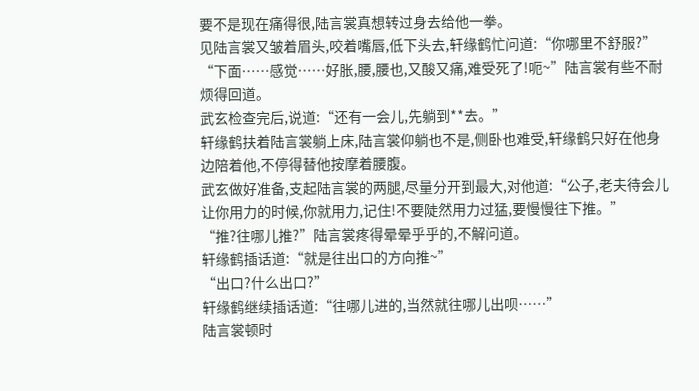要不是现在痛得很,陆言裳真想转过身去给他一拳。
见陆言裳又皱着眉头,咬着嘴唇,低下头去,轩缘鹤忙问道:“你哪里不舒服?”
“下面……感觉……好胀,腰,腰也,又酸又痛,难受死了!呃~”陆言裳有些不耐烦得回道。
武玄检查完后,说道:“还有一会儿,先躺到**去。”
轩缘鹤扶着陆言裳躺上床,陆言裳仰躺也不是,侧卧也难受,轩缘鹤只好在他身边陪着他,不停得替他按摩着腰腹。
武玄做好准备,支起陆言裳的两腿,尽量分开到最大,对他道:“公子,老夫待会儿让你用力的时候,你就用力,记住!不要陡然用力过猛,要慢慢往下推。”
“推?往哪儿推?”陆言裳疼得晕晕乎乎的,不解问道。
轩缘鹤插话道:“就是往出口的方向推~”
“出口?什么出口?”
轩缘鹤继续插话道:“往哪儿进的,当然就往哪儿出呗……”
陆言裳顿时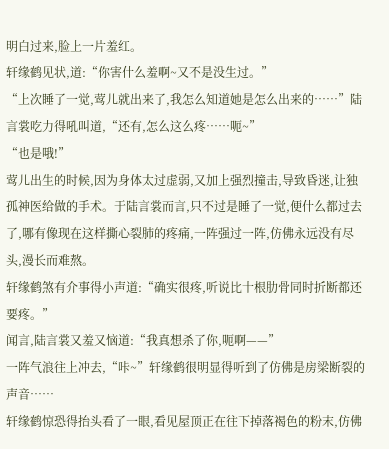明白过来,脸上一片羞红。
轩缘鹤见状,道:“你害什么羞啊~又不是没生过。”
“上次睡了一觉,莺儿就出来了,我怎么知道她是怎么出来的……”陆言裳吃力得吼叫道,“还有,怎么这么疼……呃~”
“也是哦!”
莺儿出生的时候,因为身体太过虚弱,又加上强烈撞击,导致昏迷,让独孤神医给做的手术。于陆言裳而言,只不过是睡了一觉,便什么都过去了,哪有像现在这样撕心裂肺的疼痛,一阵强过一阵,仿佛永远没有尽头,漫长而难熬。
轩缘鹤煞有介事得小声道:“确实很疼,听说比十根肋骨同时折断都还要疼。”
闻言,陆言裳又羞又恼道:“我真想杀了你,呃啊——”
一阵气浪往上冲去,“咔~”轩缘鹤很明显得听到了仿佛是房梁断裂的声音……
轩缘鹤惊恐得抬头看了一眼,看见屋顶正在往下掉落褐色的粉末,仿佛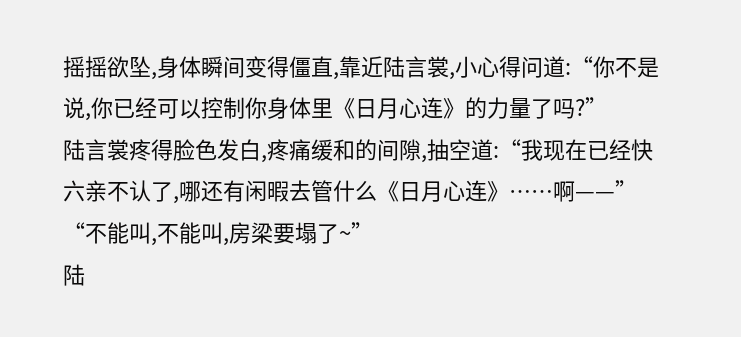摇摇欲坠,身体瞬间变得僵直,靠近陆言裳,小心得问道:“你不是说,你已经可以控制你身体里《日月心连》的力量了吗?”
陆言裳疼得脸色发白,疼痛缓和的间隙,抽空道:“我现在已经快六亲不认了,哪还有闲暇去管什么《日月心连》……啊——”
“不能叫,不能叫,房梁要塌了~”
陆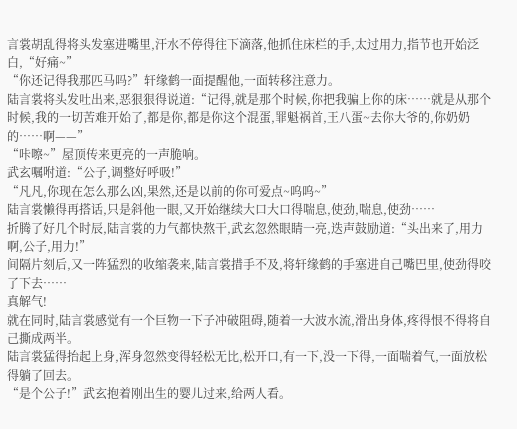言裳胡乱得将头发塞进嘴里,汗水不停得往下滴落,他抓住床栏的手,太过用力,指节也开始泛白,“好痛~”
“你还记得我那匹马吗?”轩缘鹤一面提醒他,一面转移注意力。
陆言裳将头发吐出来,恶狠狠得说道:“记得,就是那个时候,你把我骗上你的床……就是从那个时候,我的一切苦难开始了,都是你,都是你这个混蛋,罪魁祸首,王八蛋~去你大爷的,你奶奶的……啊——”
“咔嚓~”屋顶传来更亮的一声脆响。
武玄嘱咐道:“公子,调整好呼吸!”
“凡凡,你现在怎么那么凶,果然,还是以前的你可爱点~呜呜~”
陆言裳懒得再搭话,只是斜他一眼,又开始继续大口大口得喘息,使劲,喘息,使劲……
折腾了好几个时辰,陆言裳的力气都快熬干,武玄忽然眼睛一亮,迭声鼓励道:“头出来了,用力啊,公子,用力!”
间隔片刻后,又一阵猛烈的收缩袭来,陆言裳措手不及,将轩缘鹤的手塞进自己嘴巴里,使劲得咬了下去……
真解气!
就在同时,陆言裳感觉有一个巨物一下子冲破阻碍,随着一大波水流,滑出身体,疼得恨不得将自己撕成两半。
陆言裳猛得抬起上身,浑身忽然变得轻松无比,松开口,有一下,没一下得,一面喘着气,一面放松得躺了回去。
“是个公子!”武玄抱着刚出生的婴儿过来,给两人看。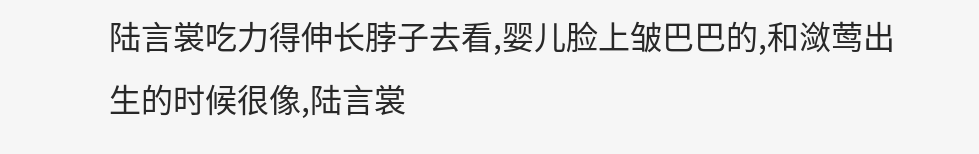陆言裳吃力得伸长脖子去看,婴儿脸上皱巴巴的,和潋莺出生的时候很像,陆言裳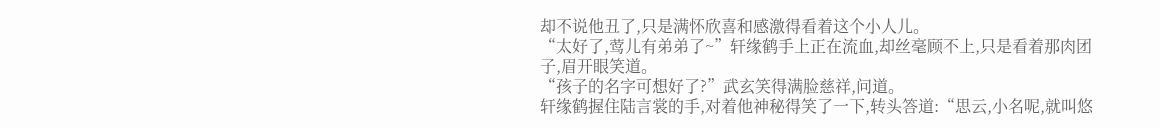却不说他丑了,只是满怀欣喜和感激得看着这个小人儿。
“太好了,莺儿有弟弟了~”轩缘鹤手上正在流血,却丝毫顾不上,只是看着那肉团子,眉开眼笑道。
“孩子的名字可想好了?”武玄笑得满脸慈祥,问道。
轩缘鹤握住陆言裳的手,对着他神秘得笑了一下,转头答道:“思云,小名呢,就叫悠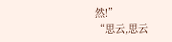然!”
“思云,思云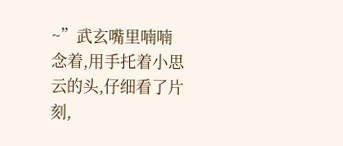~”武玄嘴里喃喃念着,用手托着小思云的头,仔细看了片刻,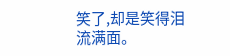笑了,却是笑得泪流满面。